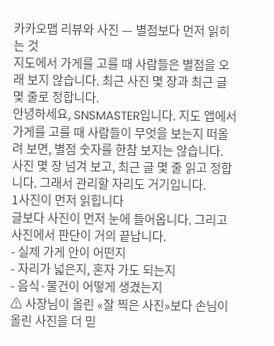카카오맵 리뷰와 사진 — 별점보다 먼저 읽히는 것
지도에서 가게를 고를 때 사람들은 별점을 오래 보지 않습니다. 최근 사진 몇 장과 최근 글 몇 줄로 정합니다.
안녕하세요, SNSMASTER입니다. 지도 앱에서 가게를 고를 때 사람들이 무엇을 보는지 떠올려 보면, 별점 숫자를 한참 보지는 않습니다.
사진 몇 장 넘겨 보고, 최근 글 몇 줄 읽고 정합니다. 그래서 관리할 자리도 거기입니다.
1사진이 먼저 읽힙니다
글보다 사진이 먼저 눈에 들어옵니다. 그리고 사진에서 판단이 거의 끝납니다.
- 실제 가게 안이 어떤지
- 자리가 넓은지, 혼자 가도 되는지
- 음식·물건이 어떻게 생겼는지
⚠ 사장님이 올린 «잘 찍은 사진»보다 손님이 올린 사진을 더 믿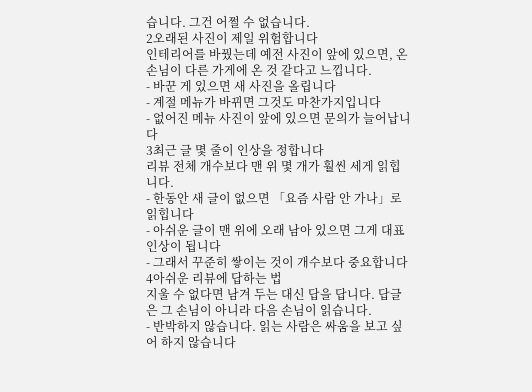습니다. 그건 어쩔 수 없습니다.
2오래된 사진이 제일 위험합니다
인테리어를 바꿨는데 예전 사진이 앞에 있으면, 온 손님이 다른 가게에 온 것 같다고 느낍니다.
- 바꾼 게 있으면 새 사진을 올립니다
- 계절 메뉴가 바뀌면 그것도 마찬가지입니다
- 없어진 메뉴 사진이 앞에 있으면 문의가 늘어납니다
3최근 글 몇 줄이 인상을 정합니다
리뷰 전체 개수보다 맨 위 몇 개가 훨씬 세게 읽힙니다.
- 한동안 새 글이 없으면 「요즘 사람 안 가나」로 읽힙니다
- 아쉬운 글이 맨 위에 오래 남아 있으면 그게 대표 인상이 됩니다
- 그래서 꾸준히 쌓이는 것이 개수보다 중요합니다
4아쉬운 리뷰에 답하는 법
지울 수 없다면 남겨 두는 대신 답을 답니다. 답글은 그 손님이 아니라 다음 손님이 읽습니다.
- 반박하지 않습니다. 읽는 사람은 싸움을 보고 싶어 하지 않습니다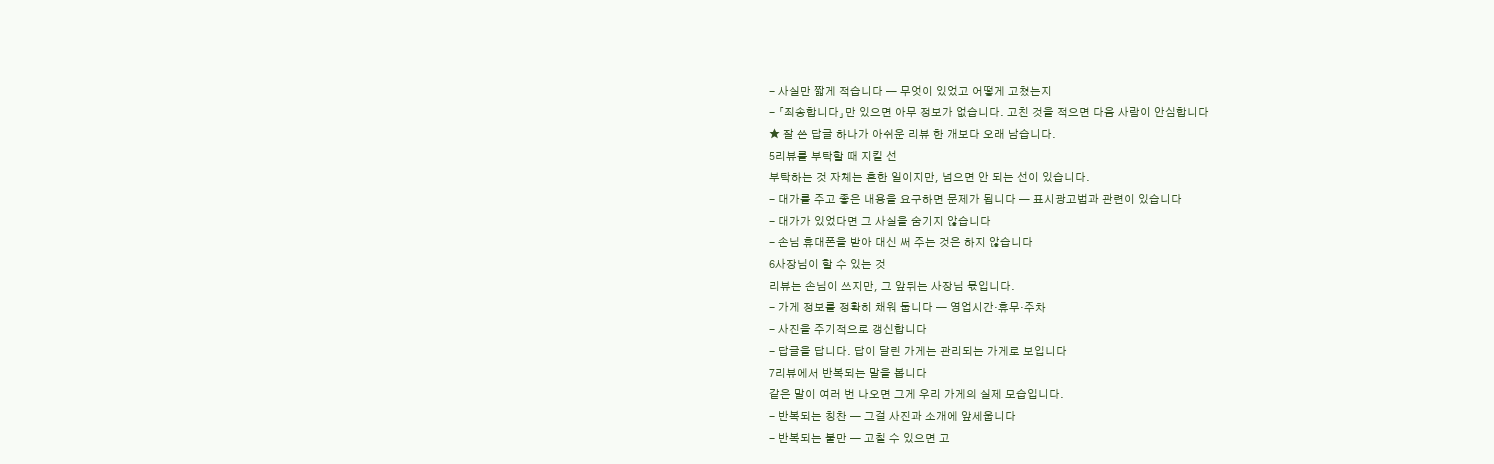- 사실만 짧게 적습니다 — 무엇이 있었고 어떻게 고쳤는지
- 「죄송합니다」만 있으면 아무 정보가 없습니다. 고친 것을 적으면 다음 사람이 안심합니다
★ 잘 쓴 답글 하나가 아쉬운 리뷰 한 개보다 오래 남습니다.
5리뷰를 부탁할 때 지킬 선
부탁하는 것 자체는 흔한 일이지만, 넘으면 안 되는 선이 있습니다.
- 대가를 주고 좋은 내용을 요구하면 문제가 됩니다 — 표시광고법과 관련이 있습니다
- 대가가 있었다면 그 사실을 숨기지 않습니다
- 손님 휴대폰을 받아 대신 써 주는 것은 하지 않습니다
6사장님이 할 수 있는 것
리뷰는 손님이 쓰지만, 그 앞뒤는 사장님 몫입니다.
- 가게 정보를 정확히 채워 둡니다 — 영업시간·휴무·주차
- 사진을 주기적으로 갱신합니다
- 답글을 답니다. 답이 달린 가게는 관리되는 가게로 보입니다
7리뷰에서 반복되는 말을 봅니다
같은 말이 여러 번 나오면 그게 우리 가게의 실제 모습입니다.
- 반복되는 칭찬 — 그걸 사진과 소개에 앞세웁니다
- 반복되는 불만 — 고칠 수 있으면 고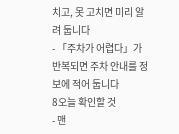치고, 못 고치면 미리 알려 둡니다
- 「주차가 어렵다」가 반복되면 주차 안내를 정보에 적어 둡니다
8오늘 확인할 것
- 맨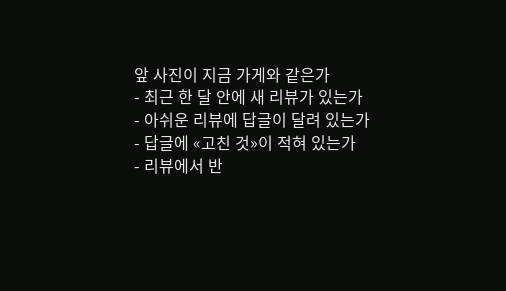앞 사진이 지금 가게와 같은가
- 최근 한 달 안에 새 리뷰가 있는가
- 아쉬운 리뷰에 답글이 달려 있는가
- 답글에 «고친 것»이 적혀 있는가
- 리뷰에서 반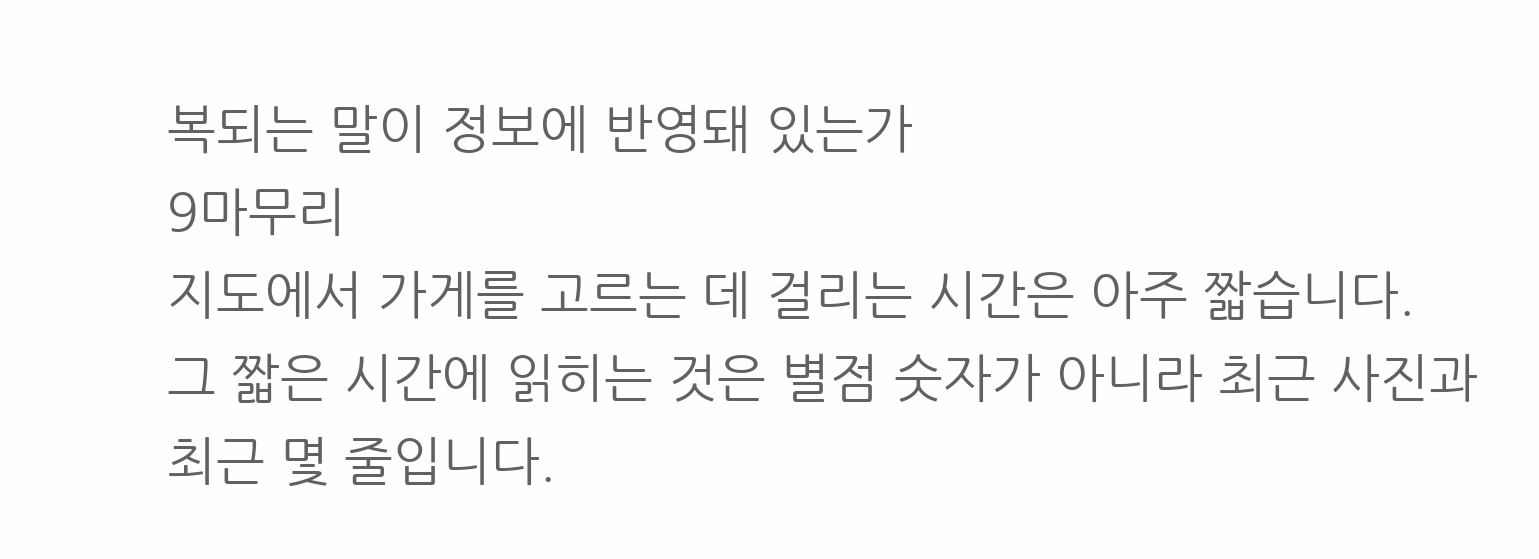복되는 말이 정보에 반영돼 있는가
9마무리
지도에서 가게를 고르는 데 걸리는 시간은 아주 짧습니다.
그 짧은 시간에 읽히는 것은 별점 숫자가 아니라 최근 사진과 최근 몇 줄입니다.